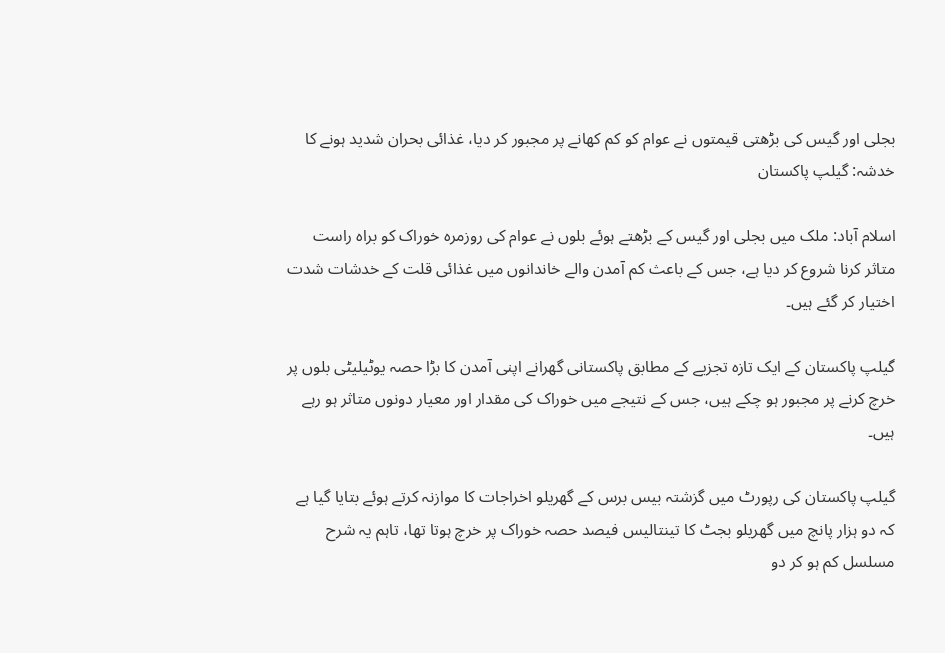بجلی اور گیس کی بڑھتی قیمتوں نے عوام کو کم کھانے پر مجبور کر دیا، غذائی بحران شدید ہونے کا خدشہ: گیلپ پاکستان

اسلام آباد: ملک میں بجلی اور گیس کے بڑھتے ہوئے بلوں نے عوام کی روزمرہ خوراک کو براہ راست متاثر کرنا شروع کر دیا ہے، جس کے باعث کم آمدن والے خاندانوں میں غذائی قلت کے خدشات شدت اختیار کر گئے ہیں۔

گیلپ پاکستان کے ایک تازہ تجزیے کے مطابق پاکستانی گھرانے اپنی آمدن کا بڑا حصہ یوٹیلیٹی بلوں پر خرچ کرنے پر مجبور ہو چکے ہیں، جس کے نتیجے میں خوراک کی مقدار اور معیار دونوں متاثر ہو رہے ہیں۔

گیلپ پاکستان کی رپورٹ میں گزشتہ بیس برس کے گھریلو اخراجات کا موازنہ کرتے ہوئے بتایا گیا ہے کہ دو ہزار پانچ میں گھریلو بجٹ کا تینتالیس فیصد حصہ خوراک پر خرچ ہوتا تھا، تاہم یہ شرح مسلسل کم ہو کر دو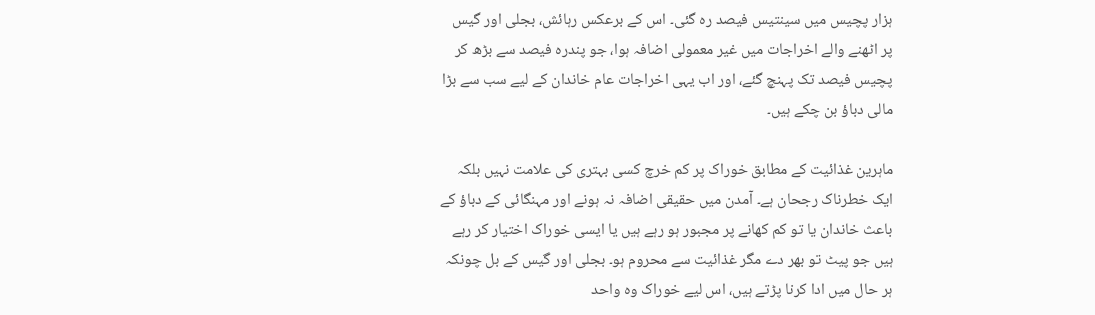ہزار پچیس میں سینتیس فیصد رہ گئی۔ اس کے برعکس رہائش، بجلی اور گیس پر اٹھنے والے اخراجات میں غیر معمولی اضافہ ہوا، جو پندرہ فیصد سے بڑھ کر پچیس فیصد تک پہنچ گئے، اور اب یہی اخراجات عام خاندان کے لیے سب سے بڑا مالی دباؤ بن چکے ہیں۔

ماہرین غذائیت کے مطابق خوراک پر کم خرچ کسی بہتری کی علامت نہیں بلکہ ایک خطرناک رجحان ہے۔ آمدن میں حقیقی اضافہ نہ ہونے اور مہنگائی کے دباؤ کے باعث خاندان یا تو کم کھانے پر مجبور ہو رہے ہیں یا ایسی خوراک اختیار کر رہے ہیں جو پیٹ تو بھر دے مگر غذائیت سے محروم ہو۔ بجلی اور گیس کے بل چونکہ ہر حال میں ادا کرنا پڑتے ہیں، اس لیے خوراک وہ واحد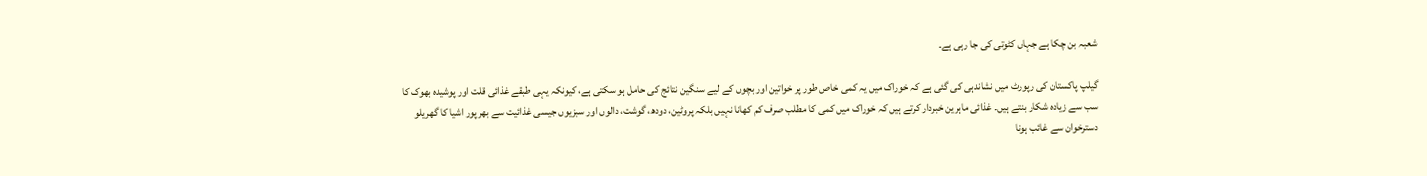شعبہ بن چکا ہے جہاں کٹوتی کی جا رہی ہے۔

گیلپ پاکستان کی رپورٹ میں نشاندہی کی گئی ہے کہ خوراک میں یہ کمی خاص طور پر خواتین اور بچوں کے لیے سنگین نتائج کی حامل ہو سکتی ہے، کیونکہ یہی طبقے غذائی قلت اور پوشیدہ بھوک کا سب سے زیادہ شکار بنتے ہیں۔ غذائی ماہرین خبردار کرتے ہیں کہ خوراک میں کمی کا مطلب صرف کم کھانا نہیں بلکہ پروٹین، دودھ، گوشت، دالوں اور سبزیوں جیسی غذائیت سے بھرپور اشیا کا گھریلو دسترخوان سے غائب ہونا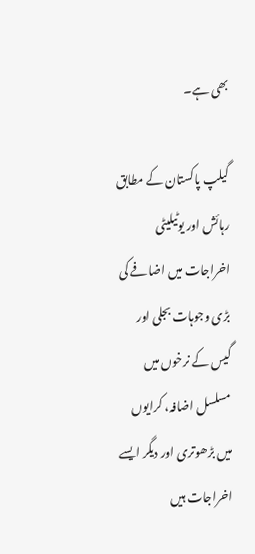بھی ہے۔

گیلپ پاکستان کے مطابق رہائش اور یوٹیلیٹی اخراجات میں اضافے کی بڑی وجوہات بجلی اور گیس کے نرخوں میں مسلسل اضافہ، کرایوں میں بڑھوتری اور دیگر ایسے اخراجات ہیں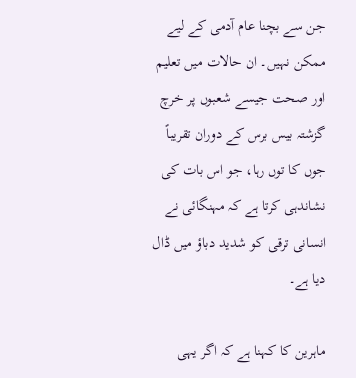جن سے بچنا عام آدمی کے لیے ممکن نہیں۔ ان حالات میں تعلیم اور صحت جیسے شعبوں پر خرچ گزشتہ بیس برس کے دوران تقریباً جوں کا توں رہا، جو اس بات کی نشاندہی کرتا ہے کہ مہنگائی نے انسانی ترقی کو شدید دباؤ میں ڈال دیا ہے۔

ماہرین کا کہنا ہے کہ اگر یہی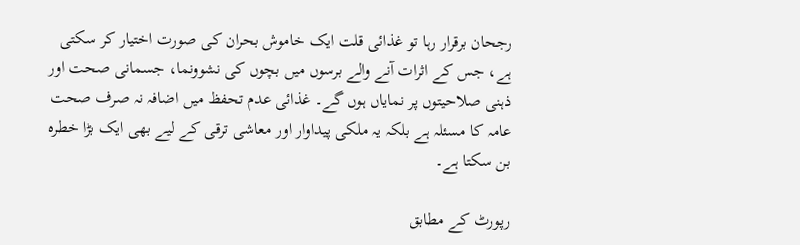رجحان برقرار رہا تو غذائی قلت ایک خاموش بحران کی صورت اختیار کر سکتی ہے، جس کے اثرات آنے والے برسوں میں بچوں کی نشوونما، جسمانی صحت اور ذہنی صلاحیتوں پر نمایاں ہوں گے۔ غذائی عدم تحفظ میں اضافہ نہ صرف صحت عامہ کا مسئلہ ہے بلکہ یہ ملکی پیداوار اور معاشی ترقی کے لیے بھی ایک بڑا خطرہ بن سکتا ہے۔

رپورٹ کے مطابق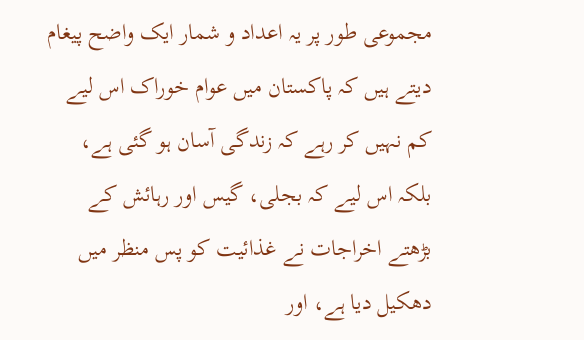مجموعی طور پر یہ اعداد و شمار ایک واضح پیغام دیتے ہیں کہ پاکستان میں عوام خوراک اس لیے کم نہیں کر رہے کہ زندگی آسان ہو گئی ہے، بلکہ اس لیے کہ بجلی، گیس اور رہائش کے بڑھتے اخراجات نے غذائیت کو پس منظر میں دھکیل دیا ہے، اور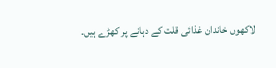لاکھوں خاندان غذائی قلت کے دہانے پر کھڑے ہیں۔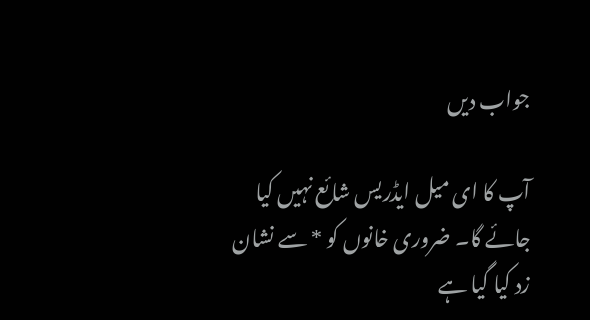جواب دیں

آپ کا ای میل ایڈریس شائع نہیں کیا جائے گا۔ ضروری خانوں کو * سے نشان زد کیا گیا ہے